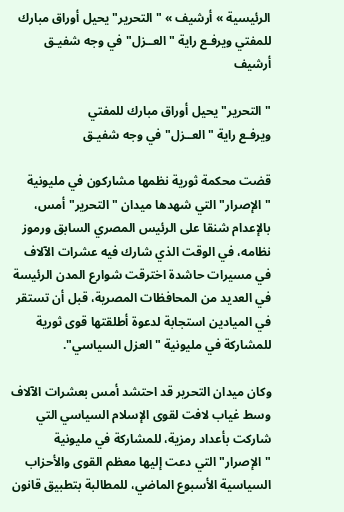الرئيسية » أرشيف » "التحرير" يحيل أوراق مبارك للمفتي ويرفـع راية "العــزل" في وجه شفيـق
أرشيف

"التحرير" يحيل أوراق مبارك للمفتي
ويرفـع راية "العــزل" في وجه شفيـق

قضت محكمة ثورية نظمها مشاركون في مليونية "الإصرار" التي شهدها ميدان "التحرير" أمس، بالإعدام شنقا على الرئيس المصري السابق ورموز نظامه، في الوقت الذي شارك فيه عشرات الآلاف في مسيرات حاشدة اخترقت شوارع المدن الرئيسة في العديد من المحافظات المصرية، قبل أن تستقر في الميادين استجابة لدعوة أطلقتها قوى ثورية للمشاركة في مليونية "العزل السياسي".

وكان ميدان التحرير قد احتشد أمس بعشرات الآلاف وسط غياب لافت لقوى الإسلام السياسي التي شاركت بأعداد رمزية، للمشاركة في مليونية "الإصرار" التي دعت إليها معظم القوى والأحزاب السياسية الأسبوع الماضي، للمطالبة بتطبيق قانون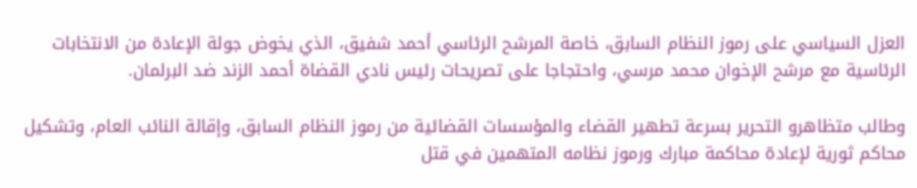العزل السياسي على رموز النظام السابق، خاصة المرشح الرئاسي أحمد شفيق، الذي يخوض جولة الإعادة من الانتخابات الرئاسية مع مرشح الإخوان محمد مرسي، واحتجاجا على تصريحات رئيس نادي القضاة أحمد الزند ضد البرلمان.

وطالب متظاهرو التحرير بسرعة تطهير القضاء والمؤسسات القضائية من رموز النظام السابق، وإقالة النائب العام، وتشكيل محاكم ثورية لإعادة محاكمة مبارك ورموز نظامه المتهمين في قتل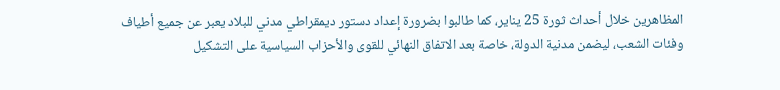المظاهرين خلال أحداث ثورة 25 يناير، كما طالبوا بضرورة إعداد دستور ديمقراطي مدني للبلاد يعبر عن جميع أطياف وفئات الشعب، ليضمن مدنية الدولة، خاصة بعد الاتفاق النهائي للقوى والأحزاب السياسية على التشكيل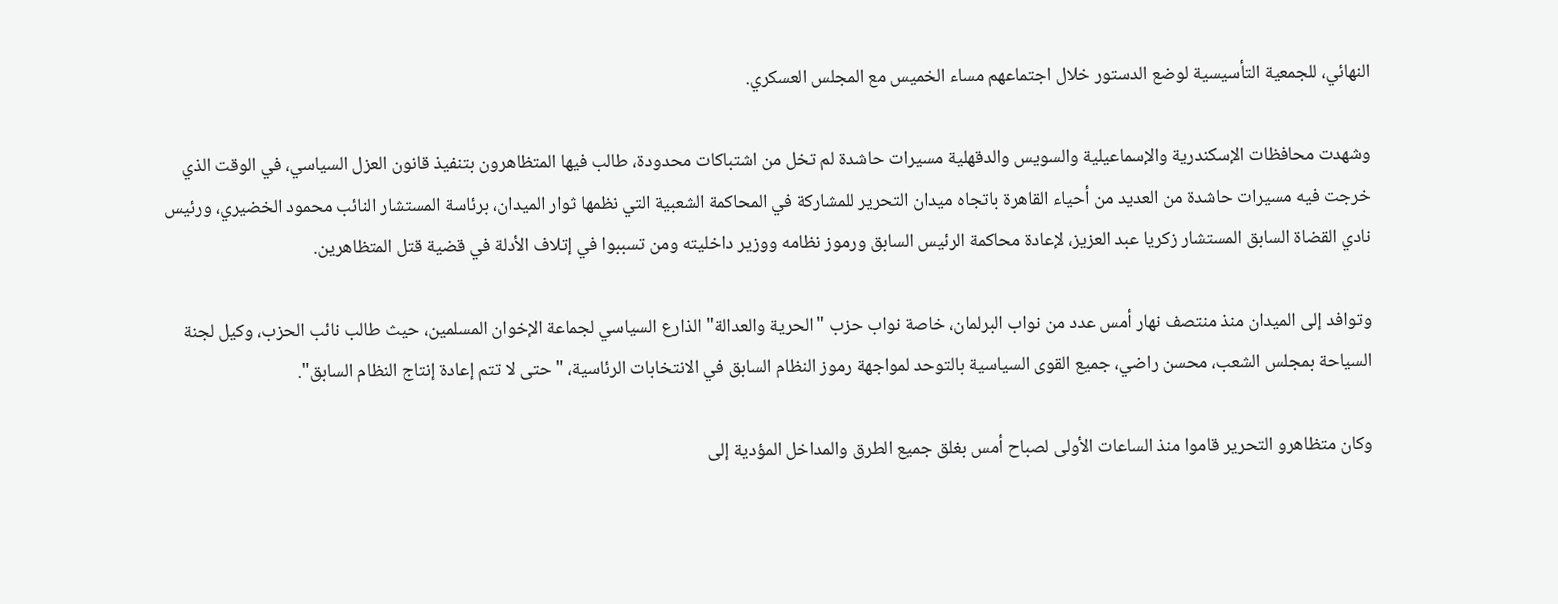النهائي، للجمعية التأسيسية لوضع الدستور خلال اجتماعهم مساء الخميس مع المجلس العسكري.

وشهدت محافظات الإسكندرية والإسماعيلية والسويس والدقهلية مسيرات حاشدة لم تخل من اشتباكات محدودة، طالب فيها المتظاهرون بتنفيذ قانون العزل السياسي، في الوقت الذي خرجت فيه مسيرات حاشدة من العديد من أحياء القاهرة باتجاه ميدان التحرير للمشاركة في المحاكمة الشعبية التي نظمها ثوار الميدان، برئاسة المستشار النائب محمود الخضيري، ورئيس نادي القضاة السابق المستشار زكريا عبد العزيز، لإعادة محاكمة الرئيس السابق ورموز نظامه ووزير داخليته ومن تسببوا في إتلاف الأدلة في قضية قتل المتظاهرين.

وتوافد إلى الميدان منذ منتصف نهار أمس عدد من نواب البرلمان، خاصة نواب حزب "الحرية والعدالة" الذارع السياسي لجماعة الإخوان المسلمين، حيث طالب نائب الحزب، وكيل لجنة السياحة بمجلس الشعب، محسن راضي، جميع القوى السياسية بالتوحد لمواجهة رموز النظام السابق في الانتخابات الرئاسية، "حتى لا تتم إعادة إنتاج النظام السابق".

وكان متظاهرو التحرير قاموا منذ الساعات الأولى لصباح أمس بغلق جميع الطرق والمداخل المؤدية إلى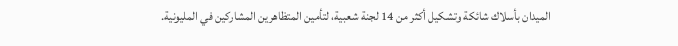الميدان بأسلاك شائكة وتشكيل أكثر من 14 لجنة شعبية، لتأمين المتظاهرين المشاركين في المليونية.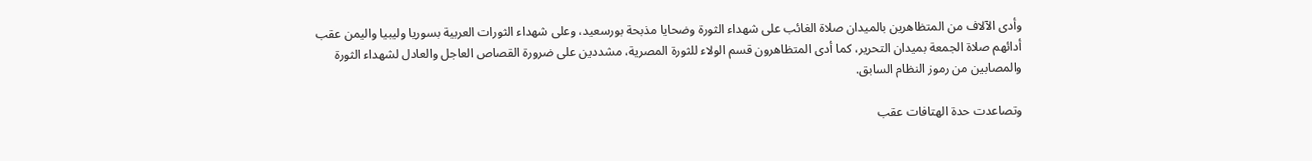وأدى الآلاف من المتظاهرين بالميدان صلاة الغائب على شهداء الثورة وضحايا مذبحة بورسعيد، وعلى شهداء الثورات العربية بسوريا وليبيا واليمن عقب أدائهم صلاة الجمعة بميدان التحرير، كما أدى المتظاهرون قسم الولاء للثورة المصرية، مشددين على ضرورة القصاص العاجل والعادل لشهداء الثورة والمصابين من رموز النظام السابق.

وتصاعدت حدة الهتافات عقب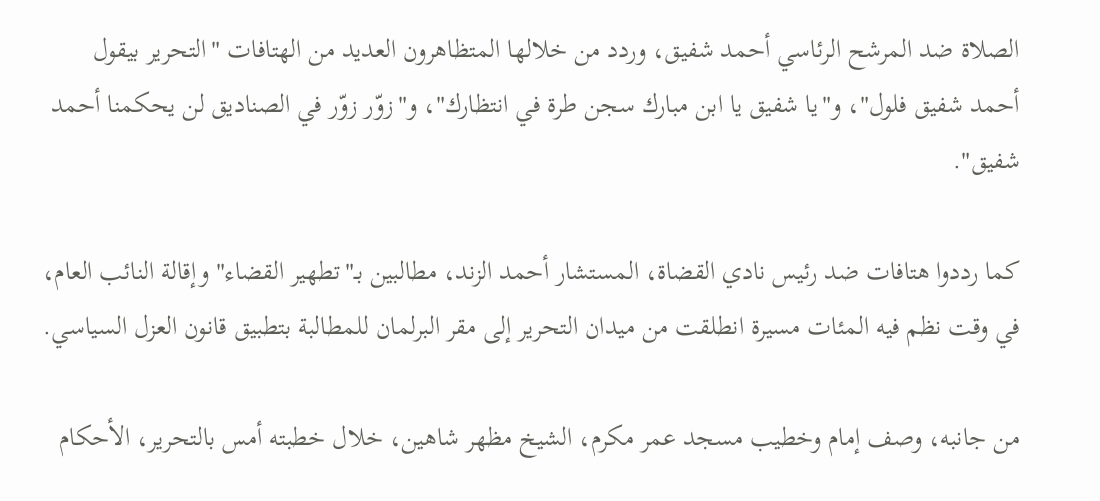الصلاة ضد المرشح الرئاسي أحمد شفيق، وردد من خلالها المتظاهرون العديد من الهتافات "التحرير بيقول أحمد شفيق فلول"، و"يا شفيق يا ابن مبارك سجن طرة في انتظارك"، و"زوّر زوّر في الصناديق لن يحكمنا أحمد شفيق".

كما رددوا هتافات ضد رئيس نادي القضاة، المستشار أحمد الزند، مطالبين بـ"تطهير القضاء" وإقالة النائب العام، في وقت نظم فيه المئات مسيرة انطلقت من ميدان التحرير إلى مقر البرلمان للمطالبة بتطبيق قانون العزل السياسي.

من جانبه، وصف إمام وخطيب مسجد عمر مكرم، الشيخ مظهر شاهين، خلال خطبته أمس بالتحرير، الأحكام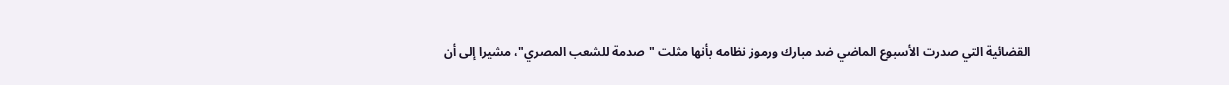القضائية التي صدرت الأسبوع الماضي ضد مبارك ورموز نظامه بأنها مثلت "صدمة للشعب المصري"، مشيرا إلى أن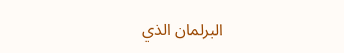البرلمان الذي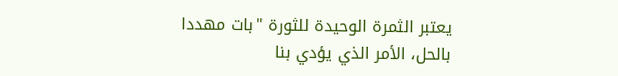يعتبر الثمرة الوحيدة للثورة "بات مهددا بالحل، الأمر الذي يؤدي بنا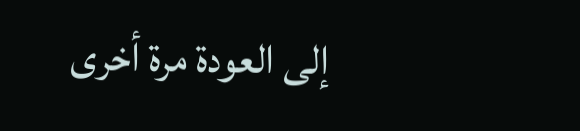إلى العودة مرة أخرى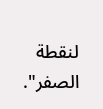لنقطة الصفر".